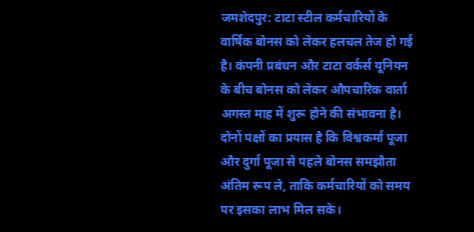जमशेदपुर: टाटा स्टील कर्मचारियों के वार्षिक बोनस को लेकर हलचल तेज हो गई है। कंपनी प्रबंधन और टाटा वर्कर्स यूनियन के बीच बोनस को लेकर औपचारिक वार्ता अगस्त माह में शुरू होने की संभावना है। दोनों पक्षों का प्रयास है कि विश्वकर्मा पूजा और दुर्गा पूजा से पहले बोनस समझौता अंतिम रूप ले, ताकि कर्मचारियों को समय पर इसका लाभ मिल सके।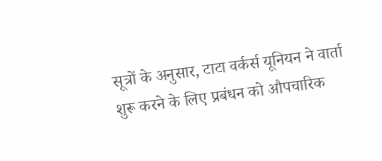सूत्रों के अनुसार, टाटा वर्कर्स यूनियन ने वार्ता शुरू करने के लिए प्रबंधन को औपचारिक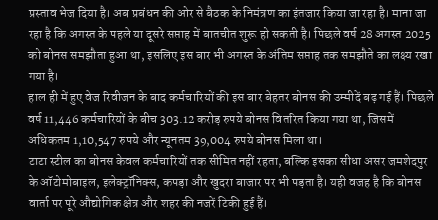प्रस्ताव भेज दिया है। अब प्रबंधन की ओर से बैठक के निमंत्रण का इंतजार किया जा रहा है। माना जा रहा है कि अगस्त के पहले या दूसरे सप्ताह में बातचीत शुरू हो सकती है। पिछले वर्ष 28 अगस्त 2025 को बोनस समझौता हुआ था, इसलिए इस बार भी अगस्त के अंतिम सप्ताह तक समझौते का लक्ष्य रखा गया है।
हाल ही में हुए वेज रिवीजन के बाद कर्मचारियों की इस बार बेहतर बोनस की उम्मीदें बढ़ गई हैं। पिछले वर्ष 11,446 कर्मचारियों के बीच 303.12 करोड़ रुपये बोनस वितरित किया गया था, जिसमें अधिकतम 1,10,547 रुपये और न्यूनतम 39,004 रुपये बोनस मिला था।
टाटा स्टील का बोनस केवल कर्मचारियों तक सीमित नहीं रहता, बल्कि इसका सीधा असर जमशेदपुर के ऑटोमोबाइल, इलेक्ट्रॉनिक्स, कपड़ा और खुदरा बाजार पर भी पड़ता है। यही वजह है कि बोनस वार्ता पर पूरे औद्योगिक क्षेत्र और शहर की नजरें टिकी हुई हैं।